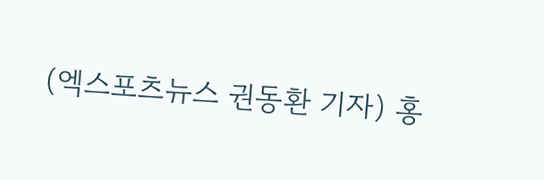(엑스포츠뉴스 권동환 기자) 홍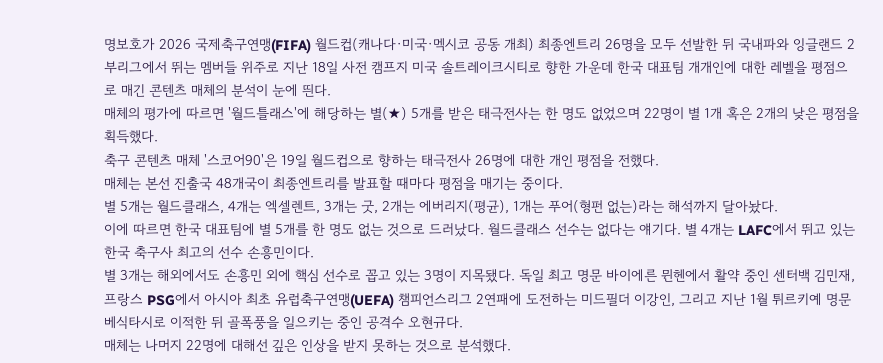명보호가 2026 국제축구연맹(FIFA) 월드컵(캐나다·미국·멕시코 공동 개최) 최종엔트리 26명을 모두 선발한 뒤 국내파와 잉글랜드 2부리그에서 뛰는 멤버들 위주로 지난 18일 사전 캠프지 미국 솔트레이크시티로 향한 가운데 한국 대표팀 개개인에 대한 레벨을 평점으로 매긴 콘텐츠 매체의 분석이 눈에 띈다.
매체의 평가에 따르면 '월드틀래스'에 해당하는 별(★) 5개를 받은 태극전사는 한 명도 없었으며 22명이 별 1개 혹은 2개의 낮은 평점을 획득했다.
축구 콘텐츠 매체 '스코어90'은 19일 월드컵으로 향하는 태극전사 26명에 대한 개인 평점을 전했다.
매체는 본선 진출국 48개국이 최종엔트리를 발표할 때마다 평점을 매기는 중이다.
별 5개는 월드클래스, 4개는 엑셀렌트, 3개는 굿, 2개는 에버리지(평균), 1개는 푸어(형펀 없는)라는 해석까지 달아놨다.
이에 따르면 한국 대표팀에 별 5개를 한 명도 없는 것으로 드러났다. 월드클래스 선수는 없다는 얘기다. 별 4개는 LAFC에서 뛰고 있는 한국 축구사 최고의 선수 손흥민이다.
별 3개는 해외에서도 손흥민 외에 핵심 선수로 꼽고 있는 3명이 지목됐다. 독일 최고 명문 바이에른 뮌헨에서 활약 중인 센터백 김민재, 프랑스 PSG에서 아시아 최초 유럽축구연맹(UEFA) 챔피언스리그 2연패에 도전하는 미드필더 이강인, 그리고 지난 1월 튀르키예 명문 베식타시로 이적한 뒤 골폭풍을 일으키는 중인 공격수 오현규다.
매체는 나머지 22명에 대해선 깊은 인상을 받지 못하는 것으로 분석했다.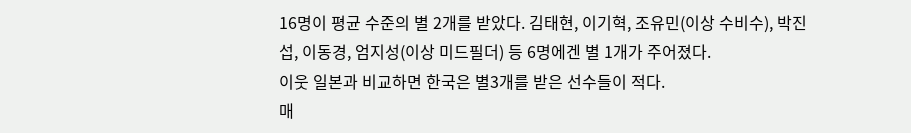16명이 평균 수준의 별 2개를 받았다. 김태현, 이기혁, 조유민(이상 수비수), 박진섭, 이동경, 엄지성(이상 미드필더) 등 6명에겐 별 1개가 주어졌다.
이웃 일본과 비교하면 한국은 별3개를 받은 선수들이 적다.
매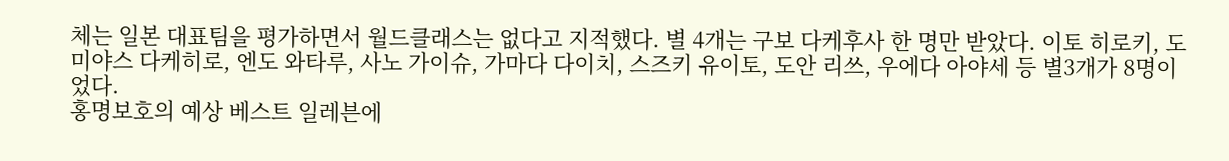체는 일본 대표팀을 평가하면서 월드클래스는 없다고 지적했다. 별 4개는 구보 다케후사 한 명만 받았다. 이토 히로키, 도미야스 다케히로, 엔도 와타루, 사노 가이슈, 가마다 다이치, 스즈키 유이토, 도안 리쓰, 우에다 아야세 등 별3개가 8명이었다.
홍명보호의 예상 베스트 일레븐에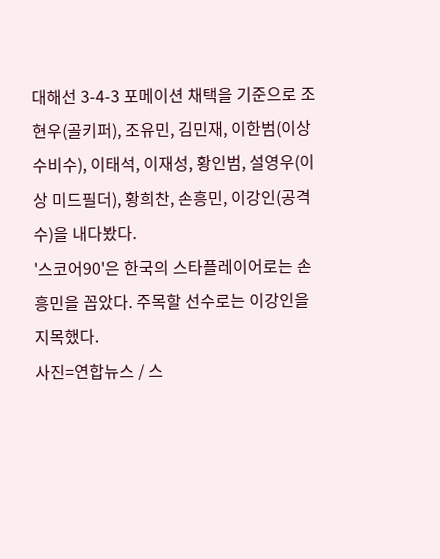대해선 3-4-3 포메이션 채택을 기준으로 조현우(골키퍼), 조유민, 김민재, 이한범(이상 수비수), 이태석, 이재성, 황인범, 설영우(이상 미드필더), 황희찬, 손흥민, 이강인(공격수)을 내다봤다.
'스코어90'은 한국의 스타플레이어로는 손흥민을 꼽았다. 주목할 선수로는 이강인을 지목했다.
사진=연합뉴스 / 스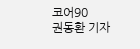코어90
권동환 기자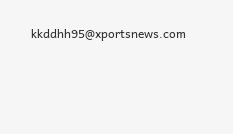kkddhh95@xportsnews.com